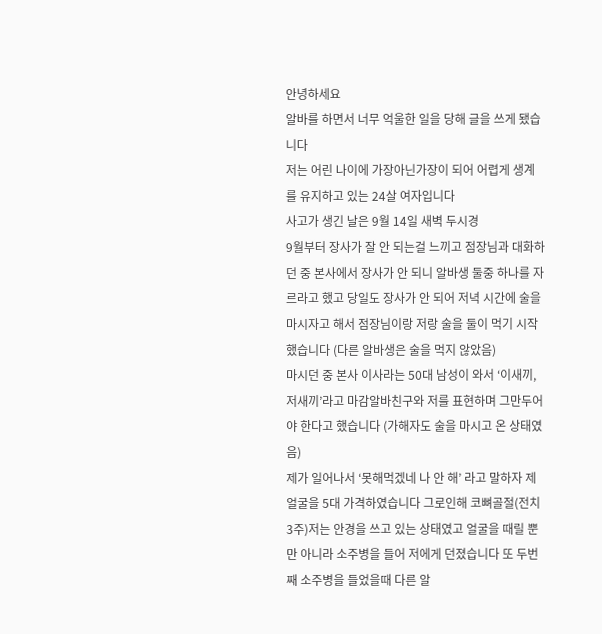안녕하세요
알바를 하면서 너무 억울한 일을 당해 글을 쓰게 됐습니다
저는 어린 나이에 가장아닌가장이 되어 어렵게 생계를 유지하고 있는 24살 여자입니다
사고가 생긴 날은 9월 14일 새벽 두시경
9월부터 장사가 잘 안 되는걸 느끼고 점장님과 대화하던 중 본사에서 장사가 안 되니 알바생 둘중 하나를 자르라고 했고 당일도 장사가 안 되어 저녁 시간에 술을 마시자고 해서 점장님이랑 저랑 술을 둘이 먹기 시작했습니다 (다른 알바생은 술을 먹지 않았음)
마시던 중 본사 이사라는 50대 남성이 와서 ‘이새끼,저새끼’라고 마감알바친구와 저를 표현하며 그만두어야 한다고 했습니다 (가해자도 술을 마시고 온 상태였음)
제가 일어나서 ‘못해먹겠네 나 안 해’ 라고 말하자 제 얼굴을 5대 가격하였습니다 그로인해 코뼈골절(전치3주)저는 안경을 쓰고 있는 상태였고 얼굴을 때릴 뿐만 아니라 소주병을 들어 저에게 던졌습니다 또 두번째 소주병을 들었을때 다른 알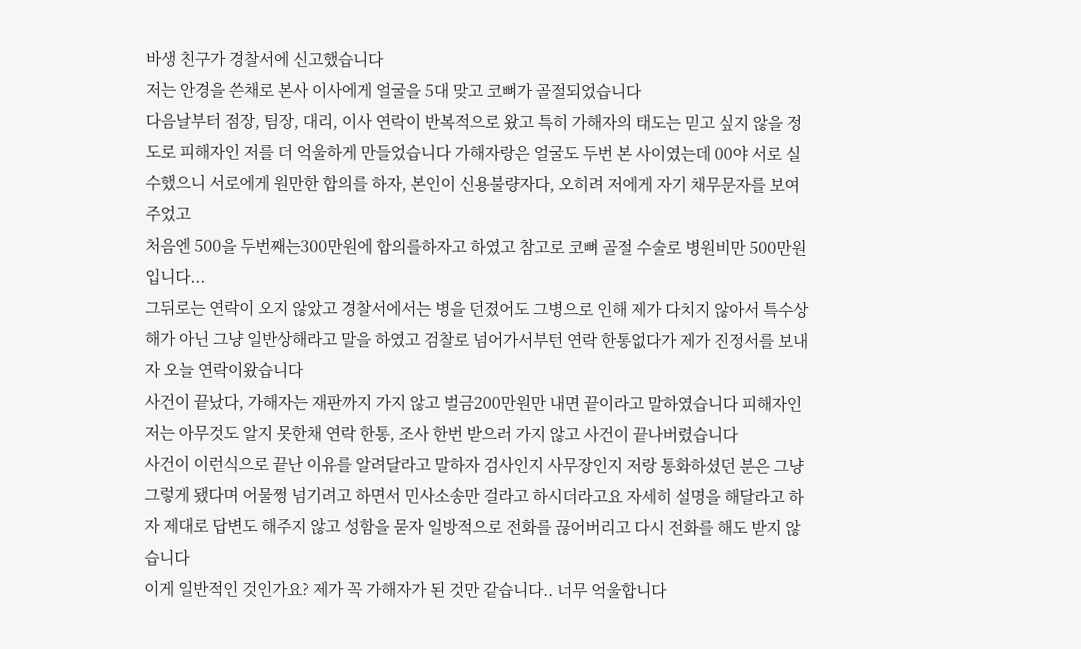바생 친구가 경찰서에 신고했습니다
저는 안경을 쓴채로 본사 이사에게 얼굴을 5대 맞고 코뼈가 골절되었습니다
다음날부터 점장, 팀장, 대리, 이사 연락이 반복적으로 왔고 특히 가해자의 태도는 믿고 싶지 않을 정도로 피해자인 저를 더 억울하게 만들었습니다 가해자랑은 얼굴도 두번 본 사이였는데 00야 서로 실수했으니 서로에게 원만한 합의를 하자, 본인이 신용불량자다, 오히려 저에게 자기 채무문자를 보여주었고
처음엔 500을 두번째는300만원에 합의를하자고 하였고 참고로 코뼈 골절 수술로 병원비만 500만원입니다...
그뒤로는 연락이 오지 않았고 경찰서에서는 병을 던졌어도 그병으로 인해 제가 다치지 않아서 특수상해가 아닌 그냥 일반상해라고 말을 하였고 검찰로 넘어가서부턴 연락 한통없다가 제가 진정서를 보내자 오늘 연락이왔습니다
사건이 끝났다, 가해자는 재판까지 가지 않고 벌금200만원만 내면 끝이라고 말하였습니다 피해자인 저는 아무것도 알지 못한채 연락 한통, 조사 한번 받으러 가지 않고 사건이 끝나버렸습니다
사건이 이런식으로 끝난 이유를 알려달라고 말하자 검사인지 사무장인지 저랑 통화하셨던 분은 그냥 그렇게 됐다며 어물쩡 넘기려고 하면서 민사소송만 걸라고 하시더라고요 자세히 설명을 해달라고 하자 제대로 답변도 해주지 않고 성함을 묻자 일방적으로 전화를 끊어버리고 다시 전화를 해도 받지 않습니다
이게 일반적인 것인가요? 제가 꼭 가해자가 된 것만 같습니다.. 너무 억울합니다